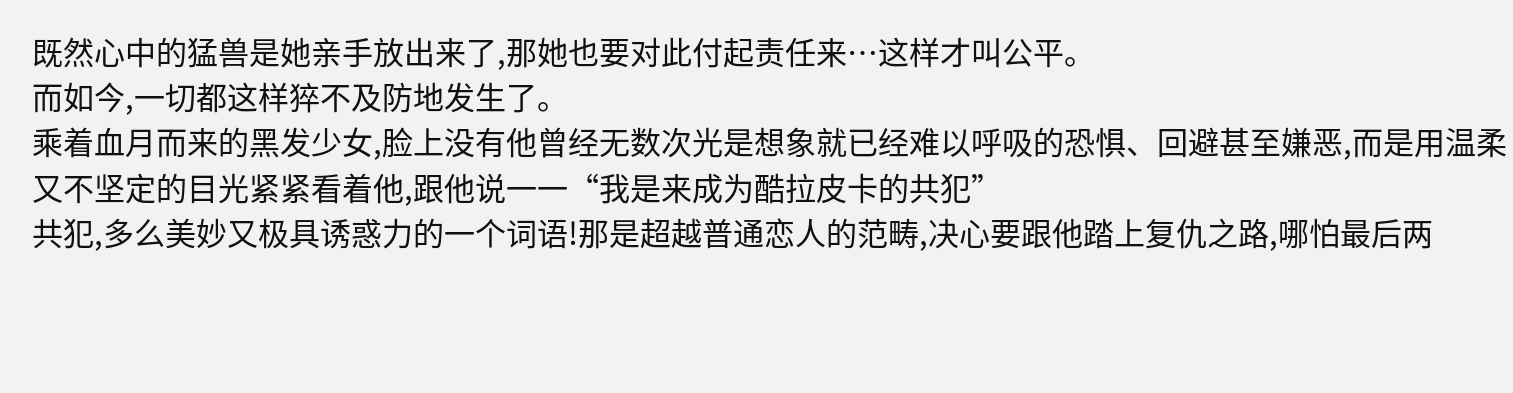既然心中的猛兽是她亲手放出来了,那她也要对此付起责任来…这样才叫公平。
而如今,一切都这样猝不及防地发生了。
乘着血月而来的黑发少女,脸上没有他曾经无数次光是想象就已经难以呼吸的恐惧、回避甚至嫌恶,而是用温柔又不坚定的目光紧紧看着他,跟他说一一“我是来成为酷拉皮卡的共犯”
共犯,多么美妙又极具诱惑力的一个词语!那是超越普通恋人的范畴,决心要跟他踏上复仇之路,哪怕最后两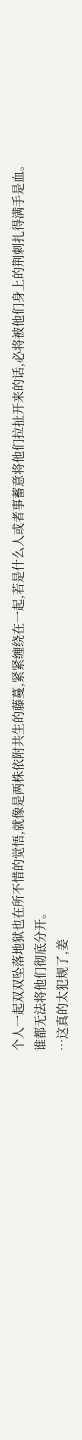个人一起双双坠落地狱也在所不惜的觉悟,就像是两株依附共生的藤蔓,紧紧缠绕在一起,若是什么人或者事蓄意将他们拉扯开来的话,必将被他们身上的荆刺扎得满手是血。
谁都无法将他们彻底分开。
…这真的太犯规了,姜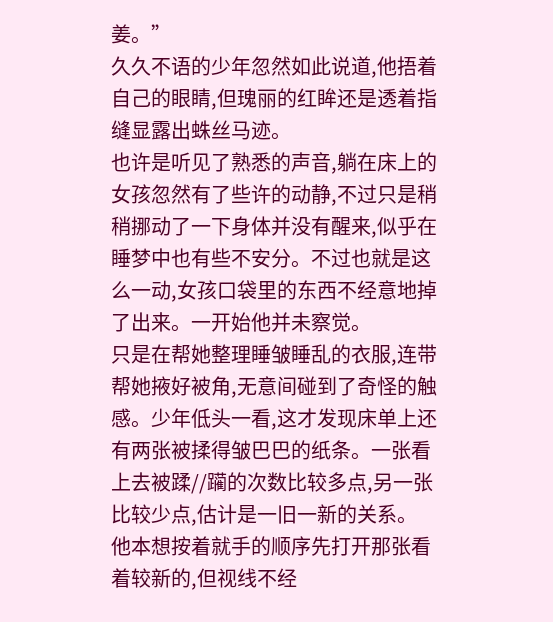姜。”
久久不语的少年忽然如此说道,他捂着自己的眼睛,但瑰丽的红眸还是透着指缝显露出蛛丝马迹。
也许是听见了熟悉的声音,躺在床上的女孩忽然有了些许的动静,不过只是稍稍挪动了一下身体并没有醒来,似乎在睡梦中也有些不安分。不过也就是这么一动,女孩口袋里的东西不经意地掉了出来。一开始他并未察觉。
只是在帮她整理睡皱睡乱的衣服,连带帮她掖好被角,无意间碰到了奇怪的触感。少年低头一看,这才发现床单上还有两张被揉得皱巴巴的纸条。一张看上去被蹂//躏的次数比较多点,另一张比较少点,估计是一旧一新的关系。
他本想按着就手的顺序先打开那张看着较新的,但视线不经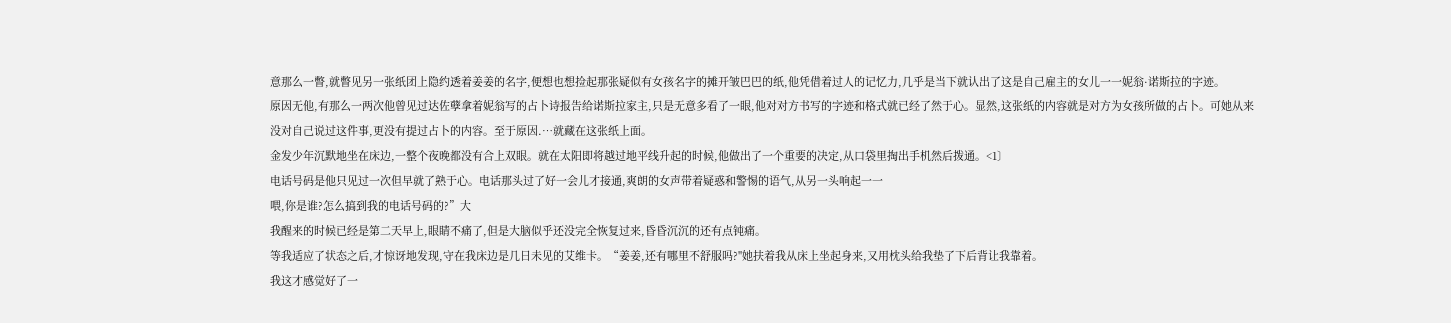意那么一瞥,就瞥见另一张纸团上隐约透着姜姜的名字,便想也想捡起那张疑似有女孩名字的摊开皱巴巴的纸,他凭借着过人的记忆力,几乎是当下就认出了这是自己雇主的女儿一一妮翁·诺斯拉的字迹。
原因无他,有那么一两次他曾见过达佐孽拿着妮翁写的占卜诗报告给诺斯拉家主,只是无意多看了一眼,他对对方书写的字迹和格式就已经了然于心。显然,这张纸的内容就是对方为女孩所做的占卜。可她从来没对自己说过这件事,更没有提过占卜的内容。至于原因.…就藏在这张纸上面。
金发少年沉默地坐在床边,一整个夜晚都没有合上双眼。就在太阳即将越过地平线升起的时候,他做出了一个重要的决定,从口袋里掏出手机然后拨通。<1〕
电话号码是他只见过一次但早就了熟于心。电话那头过了好一会儿才接通,爽朗的女声带着疑惑和警惕的语气,从另一头响起一一
喂,你是谁?怎么搞到我的电话号码的?”大
我醒来的时候已经是第二天早上,眼睛不痛了,但是大脑似乎还没完全恢复过来,昏昏沉沉的还有点钝痛。
等我适应了状态之后,才惊讶地发现,守在我床边是几日未见的艾维卡。“姜姜,还有哪里不舒服吗?"她扶着我从床上坐起身来,又用枕头给我垫了下后背让我靠着。
我这才感觉好了一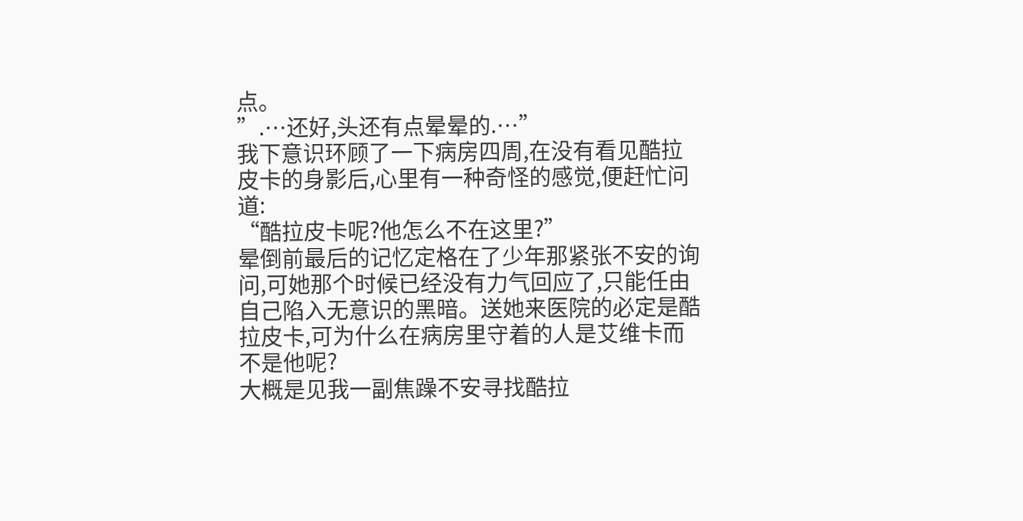点。
”.…还好,头还有点晕晕的.…”
我下意识环顾了一下病房四周,在没有看见酷拉皮卡的身影后,心里有一种奇怪的感觉,便赶忙问道:
“酷拉皮卡呢?他怎么不在这里?”
晕倒前最后的记忆定格在了少年那紧张不安的询问,可她那个时候已经没有力气回应了,只能任由自己陷入无意识的黑暗。送她来医院的必定是酷拉皮卡,可为什么在病房里守着的人是艾维卡而不是他呢?
大概是见我一副焦躁不安寻找酷拉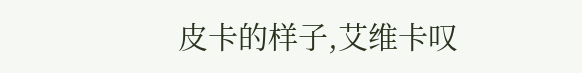皮卡的样子,艾维卡叹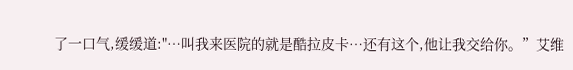了一口气,缓缓道:"…叫我来医院的就是酷拉皮卡…还有这个,他让我交给你。”艾维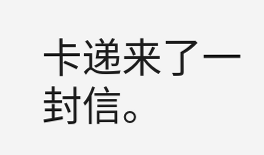卡递来了一封信。